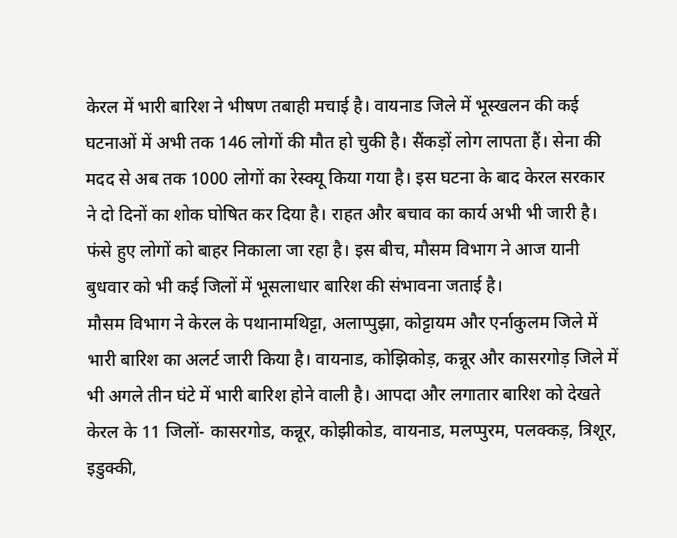केरल में भारी बारिश ने भीषण तबाही मचाई है। वायनाड जिले में भूस्खलन की कई घटनाओं में अभी तक 146 लोगों की मौत हो चुकी है। सैंकड़ों लोग लापता हैं। सेना की मदद से अब तक 1000 लोगों का रेस्क्यू किया गया है। इस घटना के बाद केरल सरकार ने दो दिनों का शोक घोषित कर दिया है। राहत और बचाव का कार्य अभी भी जारी है। फंसे हुए लोगों को बाहर निकाला जा रहा है। इस बीच, मौसम विभाग ने आज यानी बुधवार को भी कई जिलों में भूसलाधार बारिश की संभावना जताई है।
मौसम विभाग ने केरल के पथानामथिट्टा, अलाप्पुझा, कोट्टायम और एर्नाकुलम जिले में भारी बारिश का अलर्ट जारी किया है। वायनाड, कोझिकोड़, कन्नूर और कासरगोड़ जिले में भी अगले तीन घंटे में भारी बारिश होने वाली है। आपदा और लगातार बारिश को देखते केरल के 11 जिलों- कासरगोड, कन्नूर, कोझीकोड, वायनाड, मलप्पुरम, पलक्कड़, त्रिशूर, इडुक्की,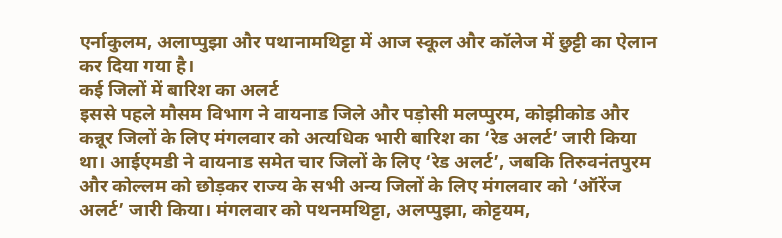एर्नाकुलम, अलाप्पुझा और पथानामथिट्टा में आज स्कूल और कॉलेज में छुट्टी का ऐलान कर दिया गया है।
कई जिलों में बारिश का अलर्ट
इससे पहले मौसम विभाग ने वायनाड जिले और पड़ोसी मलप्पुरम, कोझीकोड और कन्नूर जिलों के लिए मंगलवार को अत्यधिक भारी बारिश का ‘रेड अलर्ट’ जारी किया था। आईएमडी ने वायनाड समेत चार जिलों के लिए ‘रेड अलर्ट’, जबकि तिरुवनंतपुरम और कोल्लम को छोड़कर राज्य के सभी अन्य जिलों के लिए मंगलवार को ‘ऑरेंज अलर्ट’ जारी किया। मंगलवार को पथनमथिट्टा, अलप्पुझा, कोट्टयम,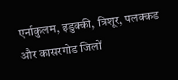एर्नाकुलम, इडुक्की, त्रिशूर, पलक्कड और कासरगोड जिलों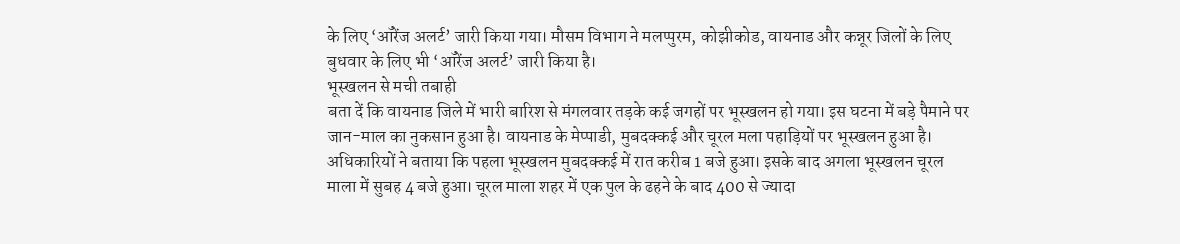के लिए ‘ऑरेंज अलर्ट’ जारी किया गया। मौसम विभाग ने मलप्पुरम, कोझीकोड, वायनाड और कन्नूर जिलों के लिए बुधवार के लिए भी ‘ऑरेंज अलर्ट’ जारी किया है।
भूस्खलन से मची तबाही
बता दें कि वायनाड जिले में भारी बारिश से मंगलवार तड़के कई जगहों पर भूस्खलन हो गया। इस घटना में बड़े पैमाने पर जान-माल का नुकसान हुआ है। वायनाड के मेप्पाडी, मुबदक्कई और चूरल मला पहाड़ियों पर भूस्खलन हुआ है। अधिकारियों ने बताया कि पहला भूस्खलन मुबदक्कई में रात करीब 1 बजे हुआ। इसके बाद अगला भूस्खलन चूरल माला में सुबह 4 बजे हुआ। चूरल माला शहर में एक पुल के ढहने के बाद 400 से ज्यादा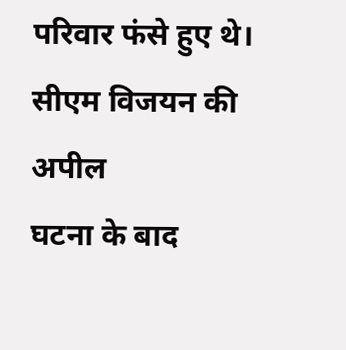परिवार फंसे हुए थे।
सीएम विजयन की अपील
घटना के बाद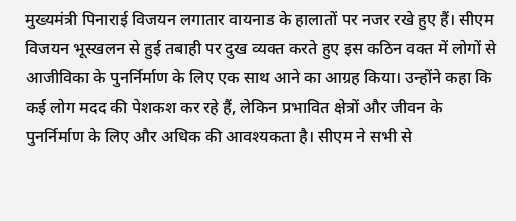मुख्यमंत्री पिनाराई विजयन लगातार वायनाड के हालातों पर नजर रखे हुए हैं। सीएम विजयन भूस्खलन से हुई तबाही पर दुख व्यक्त करते हुए इस कठिन वक्त में लोगों से आजीविका के पुनर्निर्माण के लिए एक साथ आने का आग्रह किया। उन्होंने कहा कि कई लोग मदद की पेशकश कर रहे हैं, लेकिन प्रभावित क्षेत्रों और जीवन के पुनर्निर्माण के लिए और अधिक की आवश्यकता है। सीएम ने सभी से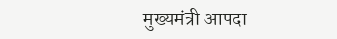मुख्यमंत्री आपदा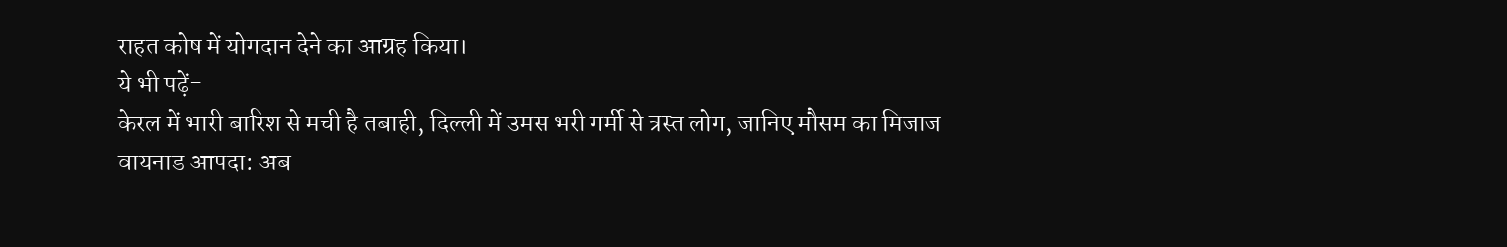राहत कोष में योगदान देने का आग्रह किया।
ये भी पढ़ें-
केरल में भारी बारिश से मची है तबाही, दिल्ली में उमस भरी गर्मी से त्रस्त लोग, जानिए मौसम का मिजाज
वायनाड आपदा: अब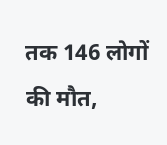तक 146 लोगों की मौत,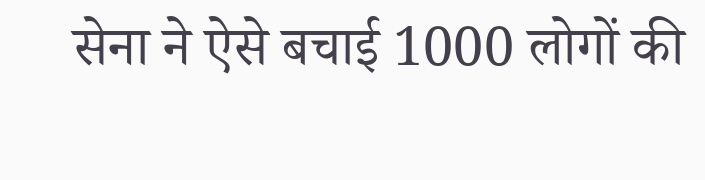सेना ने ऐसे बचाई 1000 लोगों की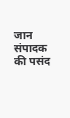जान
संपादक की पसंद